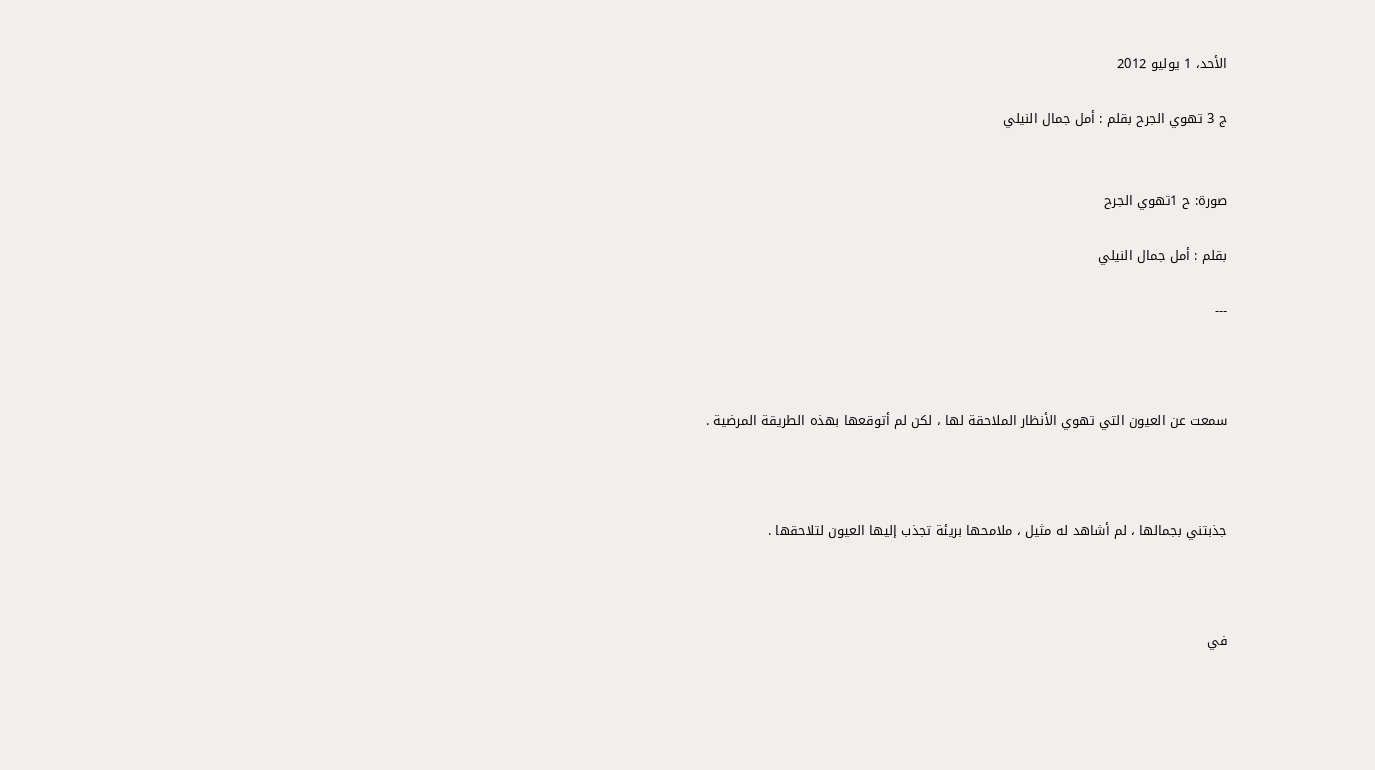الأحد، 1 يوليو 2012

ج 3 تهوي الجرح بقلم : أمل جمال النيلي


صورة: ح 1تهوي الجرح

بقلم : أمل جمال النيلي

---



سمعت عن العيون التي تهوي الأنظار الملاحقة لها ، لكن لم أتوقعها بهذه الطريقة المرضية .



جذبتني بجمالها ، لم أشاهد له مثيل ، ملامحها بريئة تجذب إليها العيون لتلاحقها .



في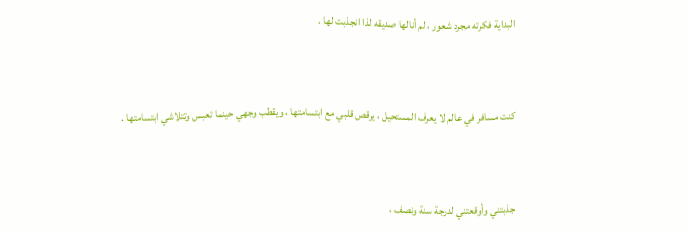البداية فكرته مجرد شعور ، لم أنالها صديقه لذا انجذبت لها .



كنت مسافر في عالم لا يعرف المستحيل ، يرقص قلبي مع ابتسامتها ، ويقطب وجهي حينما تعبس وتتلاشي ابتسامتها .



جذبتني وأوقعتني لدرجة سنة ونصف ،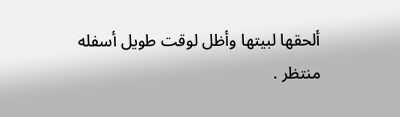ألحقها لبيتها وأظل لوقت طويل أسفله منتظر .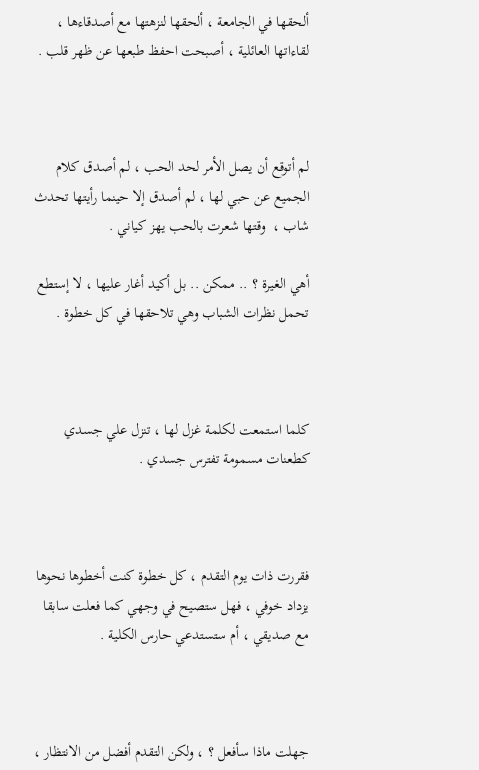ألحقها في الجامعة ، ألحقها لنزهتها مع أصدقاءها ، لقاءاتها العائلية ، أصبحت احفظ طبعها عن ظهر قلب .



لم أتوقع أن يصل الأمر لحد الحب ، لم أصدق كلام الجميع عن حبي لها ، لم أصدق إلا حينما رأيتها تحدث شاب ،  وقتها شعرت بالحب يهز كياني .

أهي الغيرة ؟ .. ممكن .. بل أكيد أغار عليها ، لا إستطع تحمل نظرات الشباب وهي تلاحقها في كل خطوة .



كلما استمعت لكلمة غزل لها ، تنزل علي جسدي كطعنات مسمومة تفترس جسدي .



فقررت ذات يوم التقدم ، كل خطوة كنت أخطوها نحوها يزداد خوفي ، فهل ستصيح في وجهي كما فعلت سابقا مع صديقي ، أم ستستدعي حارس الكلية .



جهلت ماذا سأفعل ؟ ، ولكن التقدم أفضل من الانتظار ،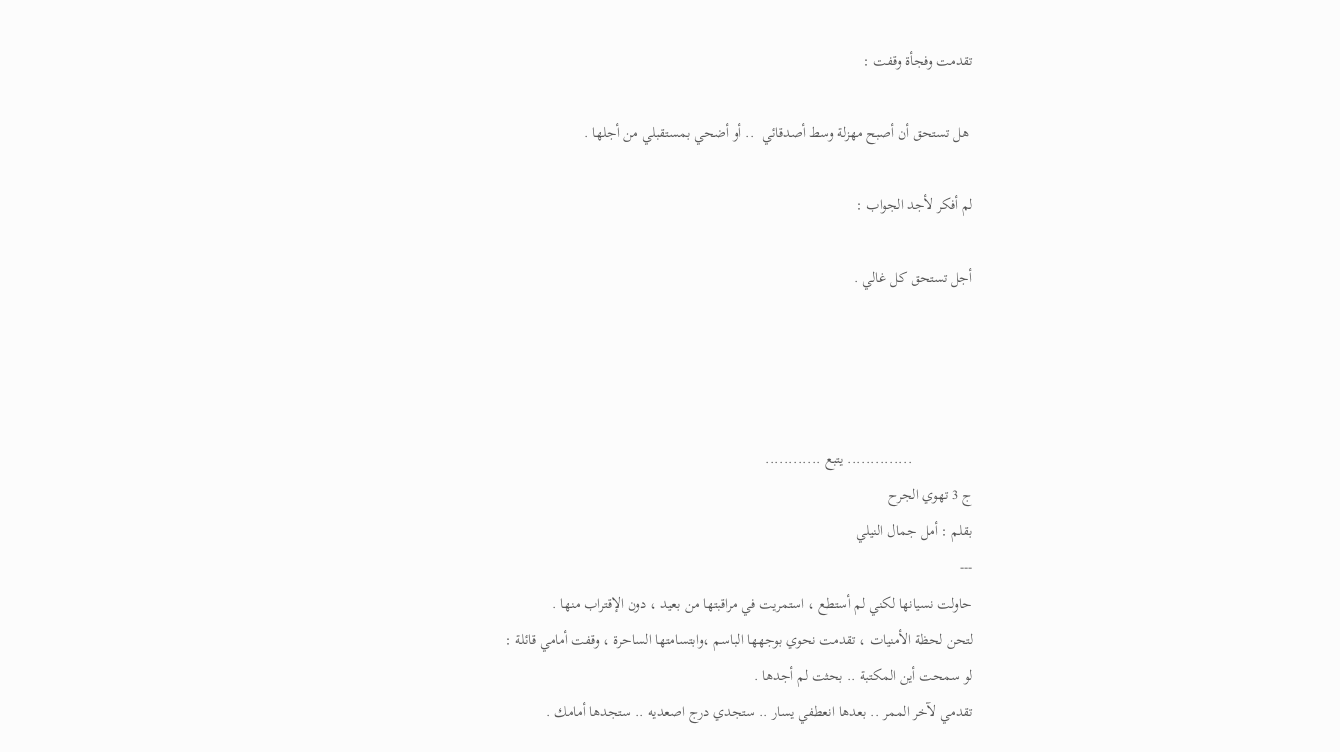تقدمت وفجأة وقفت :

 هل تستحق أن أصبح مهزلة وسط أصدقائي  .. أو أضحي بمستقبلي من أجلها .

لم أفكر لأجد الجواب :

أجل تستحق كل غالي .




                .............. يتبع ............
ج 3 تهوي الجرح
بقلم : أمل جمال النيلي
---
حاولت نسيانها لكني لم أستطع ، استمريت في مراقبتها من بعيد ، دون الإقتراب منها .
لتحن لحظة الأمنيات ، تقدمت نحوي بوجهها الباسم ،وابتسامتها الساحرة ، وقفت أمامي قائلة :
لو سمحت أين المكتبة .. بحثت لم أجدها .
تقدمي لآخر الممر .. بعدها انعطفي يسار .. ستجدي درج اصعديه .. ستجدها أمامك .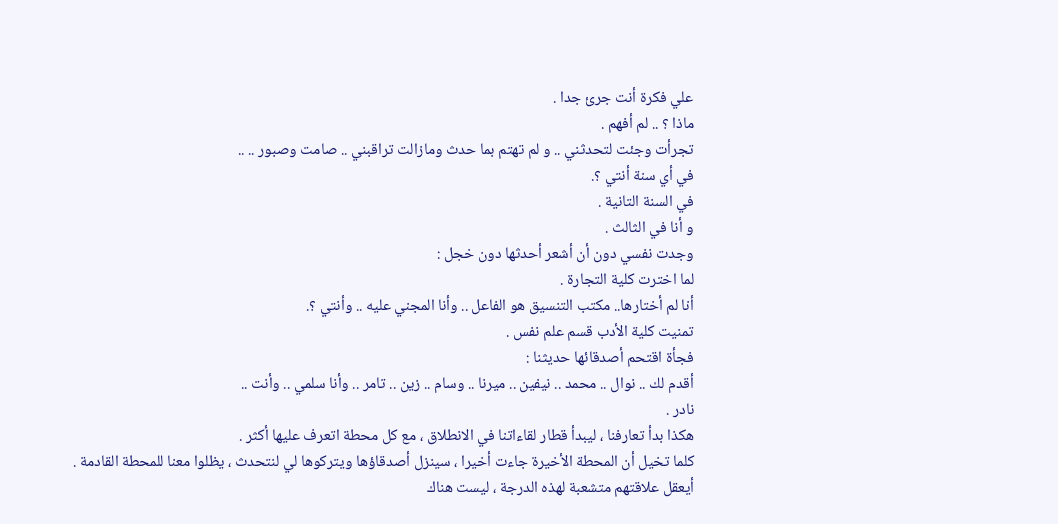علي فكرة أنت جرئ جدا .
ماذا ؟ .. لم أفهم .
تجرأت وجئت لتحدثني .. و لم تهتم بما حدث ومازالت تراقبني .. صامت وصبور .. ..
في أي سنة أنتي ؟.
في السنة التانية .
و أنا في الثالث .
وجدت نفسي دون أن أشعر أحدثها دون خجل :
لما اخترت كلية التجارة .
أنا لم أختارها.. مكتب التنسيق هو الفاعل .. وأنا المجني عليه .. وأنتي ؟.
تمنيت كلية الأدب قسم علم نفس .
فجأة اقتحم أصدقائها حديثنا :
أقدم لك .. نوال .. محمد .. نيفين .. ميرنا .. وسام .. زين .. تامر .. وأنا سلمي .. وأنت ..
نادر .
هكذا بدأ تعارفنا ، ليبدأ قطار لقاءاتنا في الانطلاق ، مع كل محطة اتعرف عليها أكثر .
كلما تخيل أن المحطة الأخيرة جاءت أخيرا ، سينزل أصدقاؤها ويتركوها لي لنتحدث ، يظلوا معنا للمحطة القادمة .
أيعقل علاقتهم متشعبة لهذه الدرجة ، ليست هناك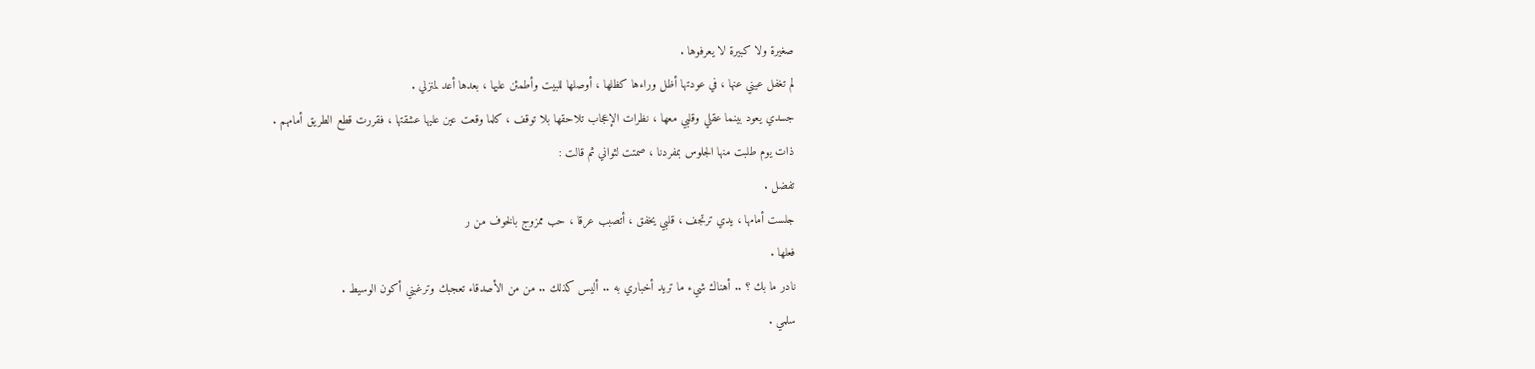صغيرة ولا كبيرة لا يعرفوها .
لم تغفل عيني عنها ، في عودتها أظل وراءها كظلها ، أوصلها للبيت وأطمئن عليها ، بعدها أعد لمنزلي .
جسدي يعود بينما عقلي وقلبي معها ، نظرات الإعجاب تلاحقها بلا توقف ، كلما وقعت عين عليها عشقتها ، فقررت قطع الطريق أمامهم .
ذات يوم طلبت منها الجلوس بمفردنا ، صمتت لثواني ثم قالت :
تفضل .
جلست أمامها ، يدي ترتجف ، قلبي يخفق ، أتصبب عرقا ، حب ممزوج بالخوف من ر
فعلها .
نادر ما بك ؟ .. أهناك شيء ما تريد أخباري به .. أليس كذلك .. من من الأصدقاء تعجبك وترغبني أكون الوسيط .
سلمي .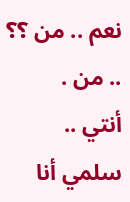نعم .. من ؟؟ .. من .
أنتي .. سلمي أنا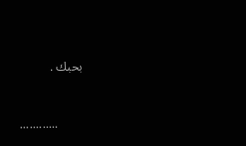بحبك .


        ............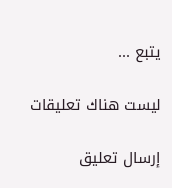يتبع ...

ليست هناك تعليقات

إرسال تعليق